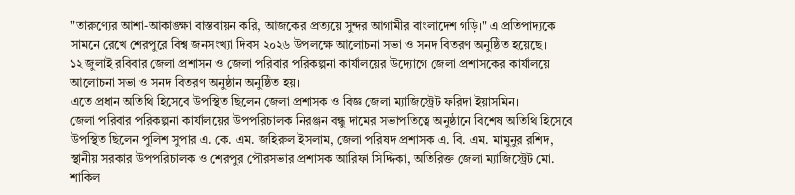"তারুণ্যের আশা-আকাঙ্ক্ষা বাস্তবায়ন করি, আজকের প্রত্যয়ে সুন্দর আগামীর বাংলাদেশ গড়ি।" এ প্রতিপাদ্যকে সামনে রেখে শেরপুরে বিশ্ব জনসংখ্যা দিবস ২০২৬ উপলক্ষে আলোচনা সভা ও সনদ বিতরণ অনুষ্ঠিত হয়েছে।
১২ জুলাই রবিবার জেলা প্রশাসন ও জেলা পরিবার পরিকল্পনা কার্যালয়ের উদ্যোগে জেলা প্রশাসকের কার্যালয়ে আলোচনা সভা ও সনদ বিতরণ অনুষ্ঠান অনুষ্ঠিত হয়।
এতে প্রধান অতিথি হিসেবে উপস্থিত ছিলেন জেলা প্রশাসক ও বিজ্ঞ জেলা ম্যাজিস্ট্রেট ফরিদা ইয়াসমিন।
জেলা পরিবার পরিকল্পনা কার্যালয়ের উপপরিচালক নিরঞ্জন বন্ধু দামের সভাপতিত্বে অনুষ্ঠানে বিশেষ অতিথি হিসেবে উপস্থিত ছিলেন পুলিশ সুপার এ. কে. এম. জহিরুল ইসলাম, জেলা পরিষদ প্রশাসক এ. বি. এম. মামুনুর রশিদ, স্থানীয় সরকার উপপরিচালক ও শেরপুর পৌরসভার প্রশাসক আরিফা সিদ্দিকা, অতিরিক্ত জেলা ম্যাজিস্ট্রেট মো. শাকিল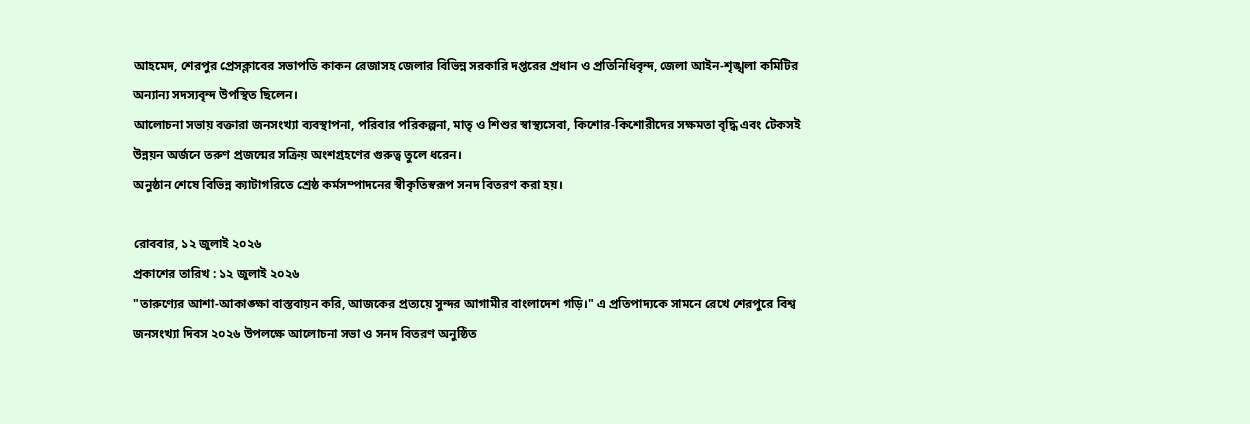আহমেদ, শেরপুর প্রেসক্লাবের সভাপতি কাকন রেজাসহ জেলার বিভিন্ন সরকারি দপ্তরের প্রধান ও প্রতিনিধিবৃন্দ, জেলা আইন-শৃঙ্খলা কমিটির অন্যান্য সদস্যবৃন্দ উপস্থিত ছিলেন।
আলোচনা সভায় বক্তারা জনসংখ্যা ব্যবস্থাপনা, পরিবার পরিকল্পনা, মাতৃ ও শিশুর স্বাস্থ্যসেবা, কিশোর-কিশোরীদের সক্ষমতা বৃদ্ধি এবং টেকসই উন্নয়ন অর্জনে তরুণ প্রজন্মের সক্রিয় অংশগ্রহণের গুরুত্ব তুলে ধরেন।
অনুষ্ঠান শেষে বিভিন্ন ক্যাটাগরিতে শ্রেষ্ঠ কর্মসম্পাদনের স্বীকৃতিস্বরূপ সনদ বিতরণ করা হয়।

রোববার, ১২ জুলাই ২০২৬
প্রকাশের তারিখ : ১২ জুলাই ২০২৬
"তারুণ্যের আশা-আকাঙ্ক্ষা বাস্তবায়ন করি, আজকের প্রত্যয়ে সুন্দর আগামীর বাংলাদেশ গড়ি।" এ প্রতিপাদ্যকে সামনে রেখে শেরপুরে বিশ্ব জনসংখ্যা দিবস ২০২৬ উপলক্ষে আলোচনা সভা ও সনদ বিতরণ অনুষ্ঠিত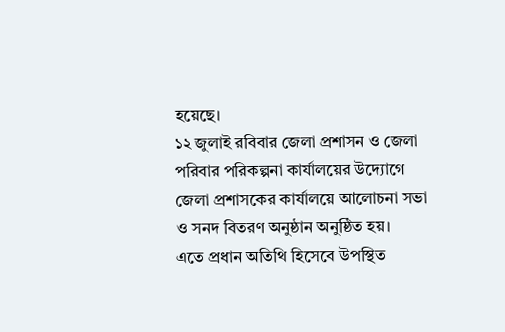হয়েছে।
১২ জুলাই রবিবার জেলা প্রশাসন ও জেলা পরিবার পরিকল্পনা কার্যালয়ের উদ্যোগে জেলা প্রশাসকের কার্যালয়ে আলোচনা সভা ও সনদ বিতরণ অনুষ্ঠান অনুষ্ঠিত হয়।
এতে প্রধান অতিথি হিসেবে উপস্থিত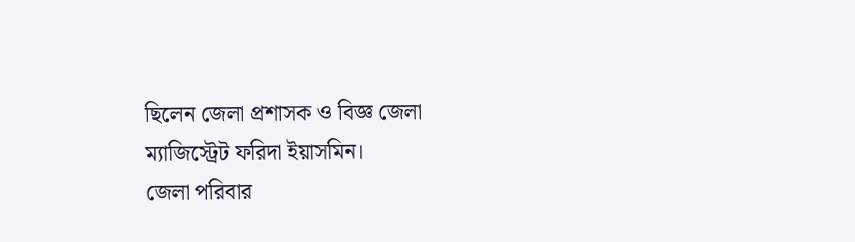ছিলেন জেলা প্রশাসক ও বিজ্ঞ জেলা ম্যাজিস্ট্রেট ফরিদা ইয়াসমিন।
জেলা পরিবার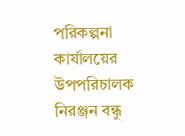পরিকল্পনা কার্যালয়ের উপপরিচালক নিরঞ্জন বন্ধু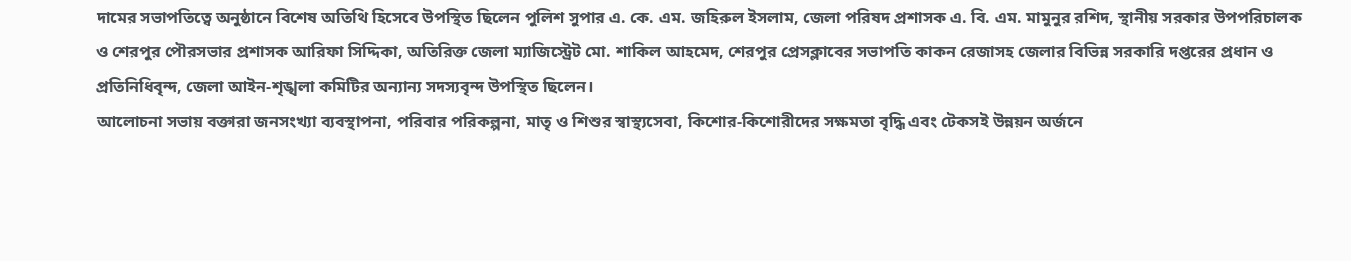দামের সভাপতিত্বে অনুষ্ঠানে বিশেষ অতিথি হিসেবে উপস্থিত ছিলেন পুলিশ সুপার এ. কে. এম. জহিরুল ইসলাম, জেলা পরিষদ প্রশাসক এ. বি. এম. মামুনুর রশিদ, স্থানীয় সরকার উপপরিচালক ও শেরপুর পৌরসভার প্রশাসক আরিফা সিদ্দিকা, অতিরিক্ত জেলা ম্যাজিস্ট্রেট মো. শাকিল আহমেদ, শেরপুর প্রেসক্লাবের সভাপতি কাকন রেজাসহ জেলার বিভিন্ন সরকারি দপ্তরের প্রধান ও প্রতিনিধিবৃন্দ, জেলা আইন-শৃঙ্খলা কমিটির অন্যান্য সদস্যবৃন্দ উপস্থিত ছিলেন।
আলোচনা সভায় বক্তারা জনসংখ্যা ব্যবস্থাপনা, পরিবার পরিকল্পনা, মাতৃ ও শিশুর স্বাস্থ্যসেবা, কিশোর-কিশোরীদের সক্ষমতা বৃদ্ধি এবং টেকসই উন্নয়ন অর্জনে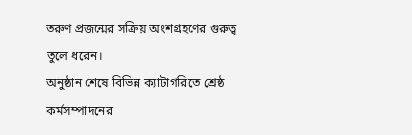তরুণ প্রজন্মের সক্রিয় অংশগ্রহণের গুরুত্ব তুলে ধরেন।
অনুষ্ঠান শেষে বিভিন্ন ক্যাটাগরিতে শ্রেষ্ঠ কর্মসম্পাদনের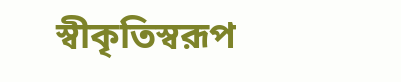স্বীকৃতিস্বরূপ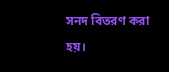সনদ বিতরণ করা হয়।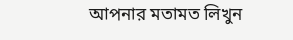আপনার মতামত লিখুন